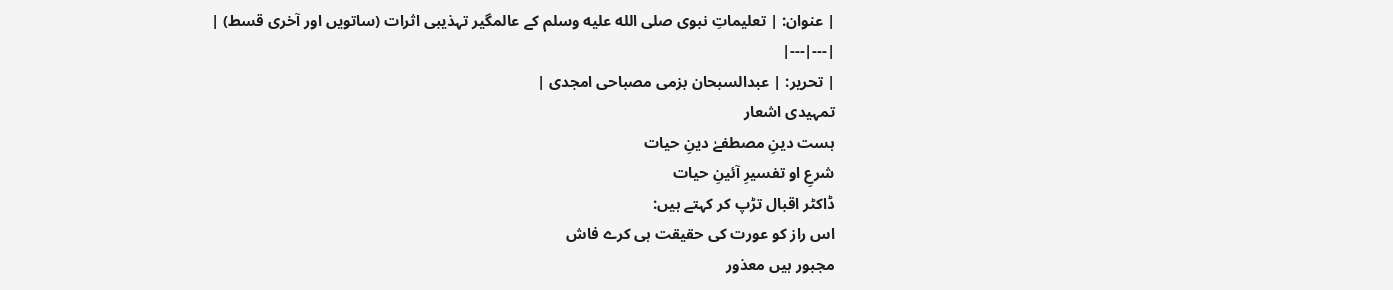| عنوان: | تعلیماتِ نبوی صلى الله عليه وسلم کے عالمگیر تہذیبی اثرات (ساتویں اور آخری قسط) |
|---|---|
| تحریر: | عبدالسبحان بزمی مصباحی امجدی |
تمہیدی اشعار
ہست دینِ مصطفےٰ دینِ حیات
شرعِ او تفسیرِ آئینِ حیات
ڈاکٹر اقبال تڑپ کر کہتے ہیں:
اس راز کو عورت کی حقیقت ہی کرے فاش
مجبور ہیں معذور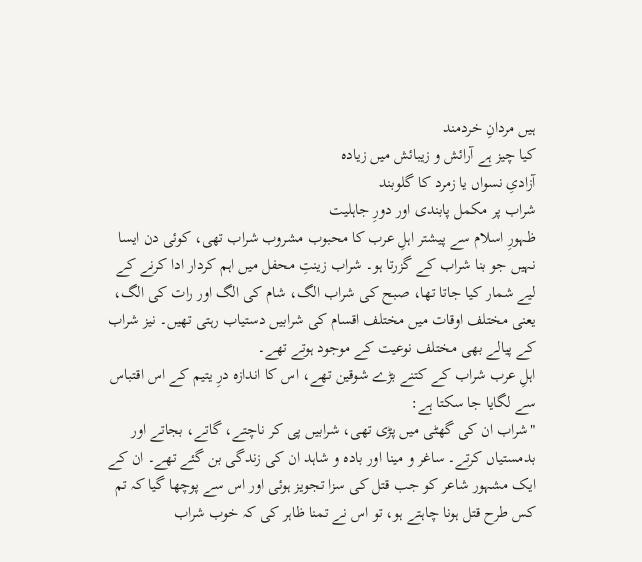ہیں مردانِ خردمند
کیا چیز ہے آرائش و زیبائش میں زیادہ
آزادیِ نسواں یا زمرد کا گلوبند
شراب پر مکمل پابندی اور دورِ جاہلیت
ظہورِ اسلام سے پیشتر اہلِ عرب کا محبوب مشروب شراب تھی، کوئی دن ایسا نہیں جو بنا شراب کے گزرتا ہو۔ شراب زینتِ محفل میں اہم کردار ادا کرنے کے لیے شمار کیا جاتا تھا، صبح کی شراب الگ، شام کی الگ اور رات کی الگ، یعنی مختلف اوقات میں مختلف اقسام کی شرابیں دستیاب رہتی تھیں۔ نیز شراب کے پیالے بھی مختلف نوعیت کے موجود ہوتے تھے۔
اہلِ عرب شراب کے کتنے بڑے شوقین تھے، اس کا اندازہ درِ یتیم کے اس اقتباس سے لگایا جا سکتا ہے:
"شراب ان کی گھٹی میں پڑی تھی، شرابیں پی کر ناچتے، گاتے، بجاتے اور بدمستیاں کرتے۔ ساغر و مینا اور بادہ و شاہد ان کی زندگی بن گئے تھے۔ ان کے ایک مشہور شاعر کو جب قتل کی سزا تجویز ہوئی اور اس سے پوچھا گیا کہ تم کس طرح قتل ہونا چاہتے ہو، تو اس نے تمنا ظاہر کی کہ خوب شراب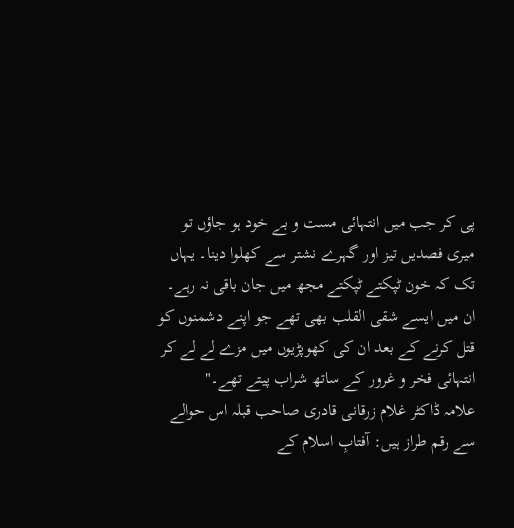پی کر جب میں انتہائی مست و بے خود ہو جاؤں تو میری فصدیں تیز اور گہرے نشتر سے کھلوا دینا۔ یہاں تک کہ خون ٹپکتے ٹپکتے مجھ میں جان باقی نہ رہے۔ ان میں ایسے شقی القلب بھی تھے جو اپنے دشمنوں کو قتل کرنے کے بعد ان کی کھوپڑیوں میں مزے لے لے کر انتہائی فخر و غرور کے ساتھ شراب پیتے تھے۔"
علامہ ڈاکٹر غلام زرقانی قادری صاحب قبلہ اس حوالے سے رقم طراز ہیں: آفتابِ اسلام کے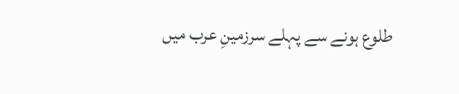طلوع ہونے سے پہلے سرزمینِ عرب میں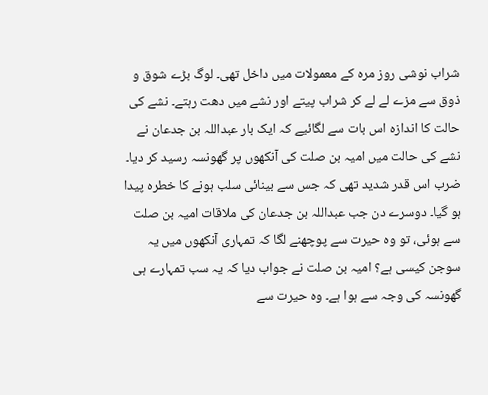شراب نوشی روز مرہ کے معمولات میں داخل تھی۔ لوگ بڑے شوق و ذوق سے مزے لے لے کر شراب پیتے اور نشے میں دھت رہتے۔ نشے کی حالت کا اندازہ اس بات سے لگائیے کہ ایک بار عبداللہ بن جدعان نے نشے کی حالت میں امیہ بن صلت کی آنکھوں پر گھونسہ رسید کر دیا۔ ضرب اس قدر شدید تھی کہ جس سے بینائی سلب ہونے کا خطرہ پیدا ہو گیا۔ دوسرے دن جب عبداللہ بن جدعان کی ملاقات امیہ بن صلت سے ہوئی، تو وہ حیرت سے پوچھنے لگا کہ تمہاری آنکھوں میں یہ سوجن کیسی ہے؟ امیہ بن صلت نے جواب دیا کہ یہ سب تمہارے ہی گھونسہ کی وجہ سے ہوا ہے۔ وہ حیرت سے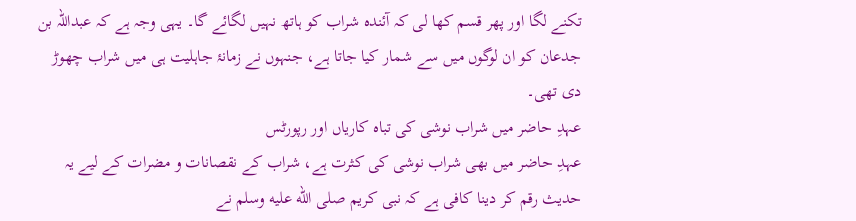تکنے لگا اور پھر قسم کھا لی کہ آئندہ شراب کو ہاتھ نہیں لگائے گا۔ یہی وجہ ہے کہ عبداللہ بن جدعان کو ان لوگوں میں سے شمار کیا جاتا ہے، جنہوں نے زمانۂ جاہلیت ہی میں شراب چھوڑ دی تھی۔
عہدِ حاضر میں شراب نوشی کی تباہ کاریاں اور رپورٹس
عہدِ حاضر میں بھی شراب نوشی کی کثرت ہے، شراب کے نقصانات و مضرات کے لیے یہ حدیث رقم کر دینا کافی ہے کہ نبی کریم صلى الله عليه وسلم نے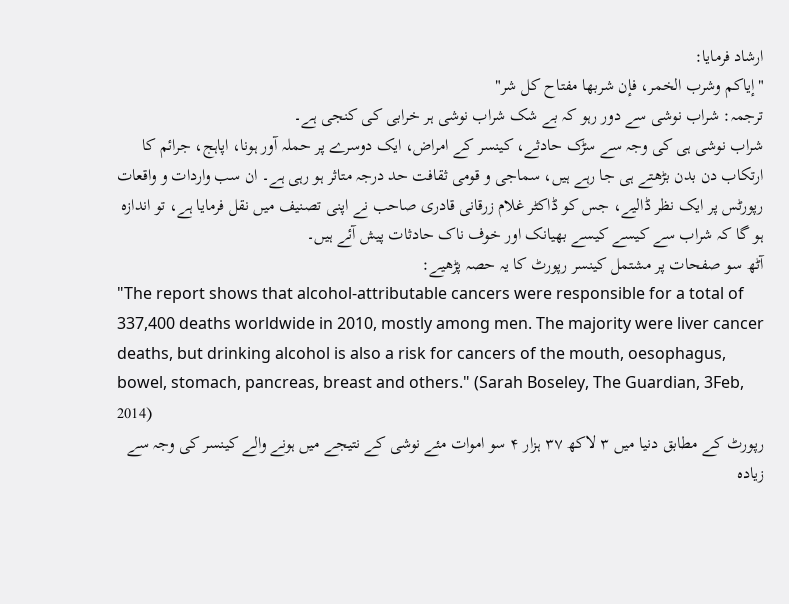ارشاد فرمایا:
"إياكم وشرب الخمر، فإن شربها مفتاح كل شر"
ترجمہ: شراب نوشی سے دور رہو کہ بے شک شراب نوشی ہر خرابی کی کنجی ہے۔
شراب نوشی ہی کی وجہ سے سڑک حادثے، کینسر کے امراض، ایک دوسرے پر حملہ آور ہونا، اپاہج، جرائم کا ارتکاب دن بدن بڑھتے ہی جا رہے ہیں، سماجی و قومی ثقافت حد درجہ متاثر ہو رہی ہے۔ ان سب واردات و واقعات رپورٹس پر ایک نظر ڈالیے، جس کو ڈاکٹر غلام زرقانی قادری صاحب نے اپنی تصنیف میں نقل فرمایا ہے، تو اندازہ ہو گا کہ شراب سے کیسے کیسے بھیانک اور خوف ناک حادثات پیش آئے ہیں۔
آٹھ سو صفحات پر مشتمل کینسر رپورٹ کا یہ حصہ پڑھیے:
"The report shows that alcohol-attributable cancers were responsible for a total of 337,400 deaths worldwide in 2010, mostly among men. The majority were liver cancer deaths, but drinking alcohol is also a risk for cancers of the mouth, oesophagus, bowel, stomach, pancreas, breast and others." (Sarah Boseley, The Guardian, 3Feb, 2014)
رپورٹ کے مطابق دنیا میں ۳ لاکھ ۳۷ ہزار ۴ سو اموات مئے نوشی کے نتیجے میں ہونے والے کینسر کی وجہ سے زیادہ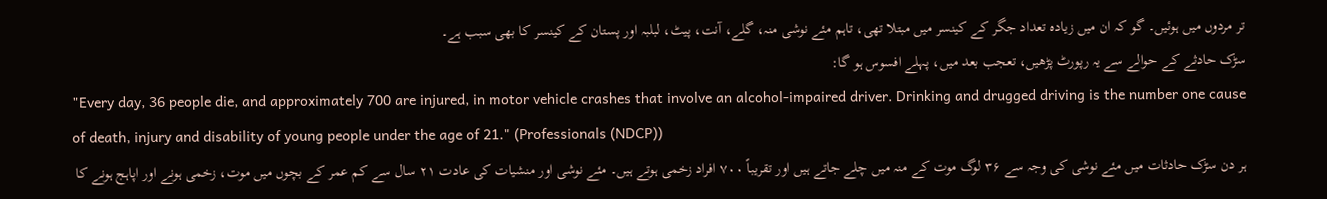تر مردوں میں ہوئیں۔ گو کہ ان میں زیادہ تعداد جگر کے کینسر میں مبتلا تھی، تاہم مئے نوشی منہ، گلے، آنت، پیٹ، لبلبہ اور پستان کے کینسر کا بھی سبب ہے۔
سڑک حادثے کے حوالے سے یہ رپورٹ پڑھیں، تعجب بعد میں، پہلے افسوس ہو گا:
"Every day, 36 people die, and approximately 700 are injured, in motor vehicle crashes that involve an alcohol-impaired driver. Drinking and drugged driving is the number one cause of death, injury and disability of young people under the age of 21." (Professionals (NDCP))
ہر دن سڑک حادثات میں مئے نوشی کی وجہ سے ۳۶ لوگ موت کے منہ میں چلے جاتے ہیں اور تقریباً ۷۰۰ افراد زخمی ہوتے ہیں۔ مئے نوشی اور منشیات کی عادت ۲۱ سال سے کم عمر کے بچوں میں موت، زخمی ہونے اور اپاہج ہونے کا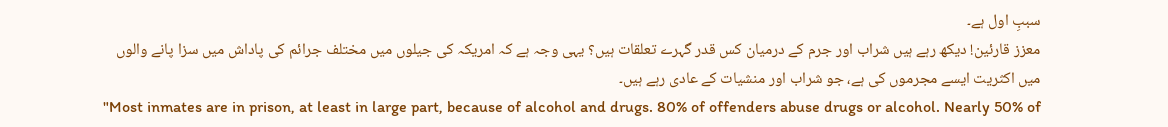سببِ اول ہے۔
معزز قارئین! دیکھ رہے ہیں شراب اور جرم کے درمیان کس قدر گہرے تعلقات ہیں؟ یہی وجہ ہے کہ امریکہ کی جیلوں میں مختلف جرائم کی پاداش میں سزا پانے والوں میں اکثریت ایسے مجرموں کی ہے، جو شراب اور منشیات کے عادی رہے ہیں۔
"Most inmates are in prison, at least in large part, because of alcohol and drugs. 80% of offenders abuse drugs or alcohol. Nearly 50% of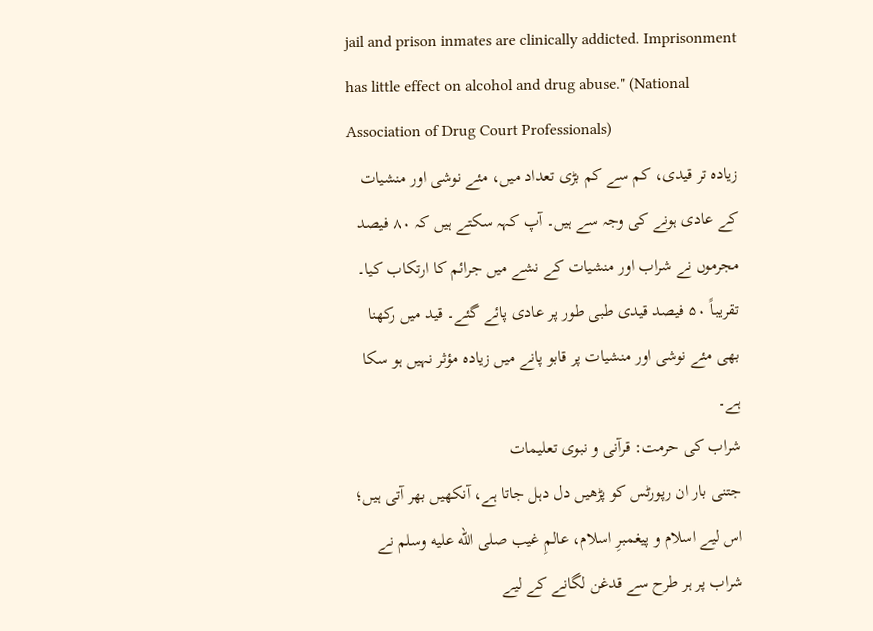jail and prison inmates are clinically addicted. Imprisonment has little effect on alcohol and drug abuse." (National Association of Drug Court Professionals)
زیادہ تر قیدی، کم سے کم بڑی تعداد میں، مئے نوشی اور منشیات کے عادی ہونے کی وجہ سے ہیں۔ آپ کہہ سکتے ہیں کہ ۸۰ فیصد مجرموں نے شراب اور منشیات کے نشے میں جرائم کا ارتکاب کیا۔ تقریباً ۵۰ فیصد قیدی طبی طور پر عادی پائے گئے۔ قید میں رکھنا بھی مئے نوشی اور منشیات پر قابو پانے میں زیادہ مؤثر نہیں ہو سکا ہے۔
شراب کی حرمت: قرآنی و نبوی تعلیمات
جتنی بار ان رپورٹس کو پڑھیں دل دہل جاتا ہے، آنکھیں بھر آتی ہیں؛ اس لیے اسلام و پیغمبرِ اسلام، عالمِ غیب صلى الله عليه وسلم نے شراب پر ہر طرح سے قدغن لگانے کے لیے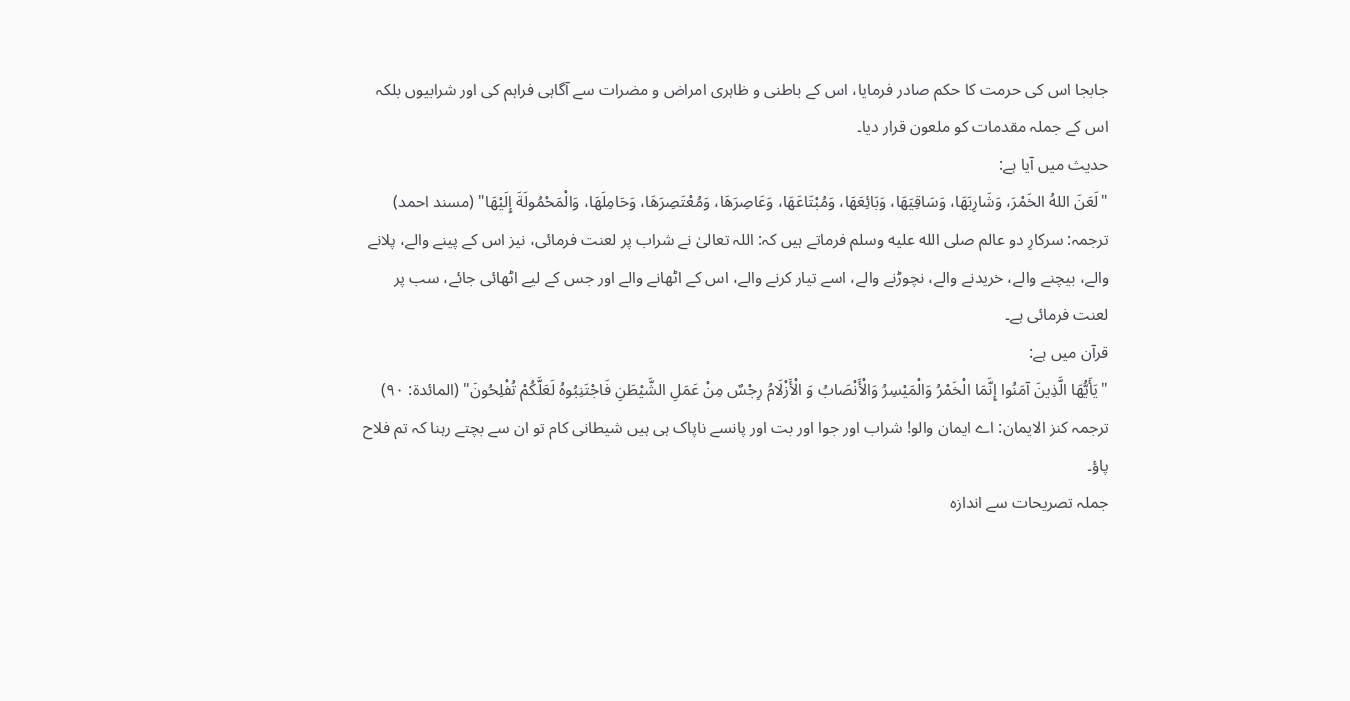جابجا اس کی حرمت کا حکم صادر فرمایا، اس کے باطنی و ظاہری امراض و مضرات سے آگاہی فراہم کی اور شرابیوں بلکہ اس کے جملہ مقدمات کو ملعون قرار دیا۔
حدیث میں آیا ہے:
"لَعَنَ اللهُ الخَمْرَ، وَشَارِبَهَا، وَسَاقِيَهَا، وَبَائِعَهَا، وَمُبْتَاعَهَا، وَعَاصِرَهَا، وَمُعْتَصِرَهَا، وَحَامِلَهَا، وَالْمَحْمُولَةَ إِلَيْهَا" (مسند احمد)
ترجمہ: سرکارِ دو عالم صلى الله عليه وسلم فرماتے ہیں کہ: اللہ تعالیٰ نے شراب پر لعنت فرمائی، نیز اس کے پینے والے، پلانے والے، بیچنے والے، خریدنے والے، نچوڑنے والے، اسے تیار کرنے والے، اس کے اٹھانے والے اور جس کے لیے اٹھائی جائے، سب پر لعنت فرمائی ہے۔
قرآن میں ہے:
"يَأَيُّهَا الَّذِينَ آمَنُوا إِنَّمَا الْخَمْرُ وَالْمَيْسِرُ وَالْأَنْصَابُ وَ الْأَزْلَامُ رِجْسٌ مِنْ عَمَلِ الشَّيْطَنِ فَاجْتَنِبُوهُ لَعَلَّكُمْ تُفْلِحُونَ" (المائدة: ۹۰)
ترجمہ کنز الایمان: اے ایمان والو! شراب اور جوا اور بت اور پانسے ناپاک ہی ہیں شیطانی کام تو ان سے بچتے رہنا کہ تم فلاح پاؤ۔
جملہ تصریحات سے اندازہ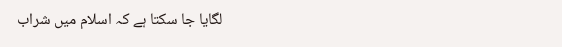لگایا جا سکتا ہے کہ اسلام میں شراب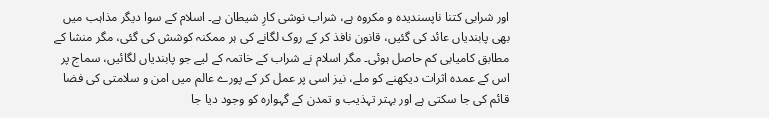اور شرابی کتنا ناپسندیدہ و مکروہ ہے، شراب نوشی کارِ شیطان ہے۔ اسلام کے سوا دیگر مذاہب میں بھی پابندیاں عائد کی گئیں، قانون نافذ کر کے روک لگانے کی ہر ممکنہ کوشش کی گئی، مگر منشا کے مطابق کامیابی کم حاصل ہوئی۔ مگر اسلام نے شراب کے خاتمہ کے لیے جو پابندیاں لگائیں، سماج پر اس کے عمدہ اثرات دیکھنے کو ملے، نیز اسی پر عمل کر کے پورے عالم میں امن و سلامتی کی فضا قائم کی جا سکتی ہے اور بہتر تہذیب و تمدن کے گہوارہ کو وجود دیا جا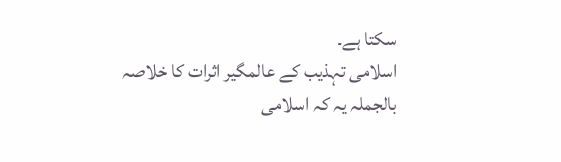سکتا ہے۔
اسلامی تہذیب کے عالمگیر اثرات کا خلاصہ
بالجملہ یہ کہ اسلامی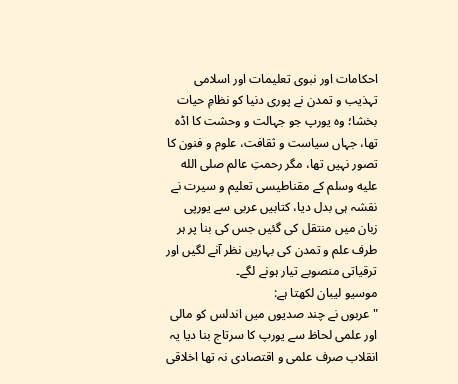احکامات اور نبوی تعلیمات اور اسلامی تہذیب و تمدن نے پوری دنیا کو نظامِ حیات بخشا؛ وہ یورپ جو جہالت و وحشت کا اڈہ تھا، جہاں سیاست و ثقافت، علوم و فنون کا تصور نہیں تھا، مگر رحمتِ عالم صلى الله عليه وسلم کے مقناطیسی تعلیم و سیرت نے نقشہ ہی بدل دیا، کتابیں عربی سے یورپی زبان میں منتقل کی گئیں جس کی بنا پر ہر طرف علم و تمدن کی بہاریں نظر آنے لگیں اور ترقیاتی منصوبے تیار ہونے لگے۔
موسیو لیبان لکھتا ہے:
"عربوں نے چند صدیوں میں اندلس کو مالی اور علمی لحاظ سے یورپ کا سرتاج بنا دیا یہ انقلاب صرف علمی و اقتصادی نہ تھا اخلاقی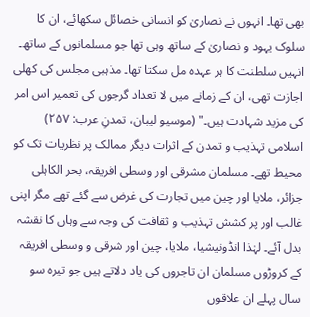بھی تھا۔ انہوں نے نصاریٰ کو انسانی خصائل سکھائے، ان کا سلوک یہود و نصاریٰ کے ساتھ وہی تھا جو مسلمانوں کے ساتھ۔ انہیں سلطنت کا ہر عہدہ مل سکتا تھا۔ مذہبی مجلس کی کھلی اجازت تھی، ان کے زمانے میں لا تعداد گرجوں کی تعمیر اس امر کی مزید شہادت ہیں۔" (موسیو لیبان، تمدنِ عرب: ۲۵۷)
اسلامی تہذیب و تمدن کے اثرات دیگر ممالک پر نظریات تک کو محیط تھے۔ مسلمان مشرقی اور وسطی افریقہ، بحر الکاہلی جزائر، ملایا اور چین میں تجارت کی غرض سے گئے تھے مگر اپنی غالب اور پر کشش تہذیب و ثقافت کی وجہ سے وہاں کا نقشہ بدل آئے۔ لہٰذا انڈونیشیا، ملایا، چین اور شرقی و وسطی افریقہ کے کروڑوں مسلمان ان تاجروں کی یاد دلاتے ہیں جو تیرہ سو سال پہلے ان علاقوں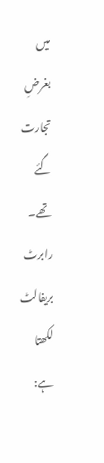میں بغرضِ تجارت گئے تھے۔
رابرٹ بریفالٹ لکھتا ہے: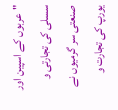"عربوں کے اسپین اور سسلی کی تجارتی و صنعتی سر گرمیوں نے یورپ کی تجارت و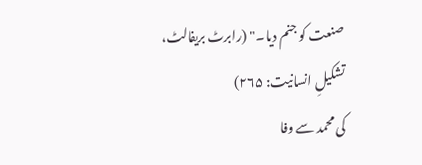صنعت کو جنم دیا۔" (رابرٹ بریفالٹ، تشکیلِ انسانیت: ۲۶۵)
کی محمد سے وفا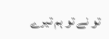تو نے تو ہم تیرے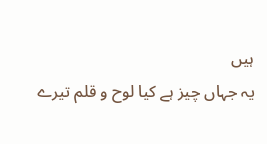ہیں
یہ جہاں چیز ہے کیا لوح و قلم تیرے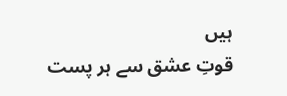ہیں
قوتِ عشق سے ہر پست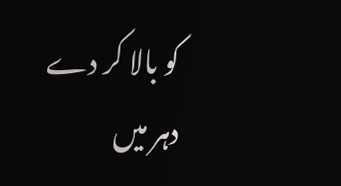کو بالا کر دے
دہر میں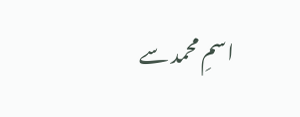اسمِ محمد سے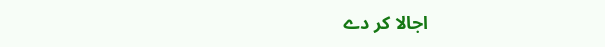اجالا کر دے